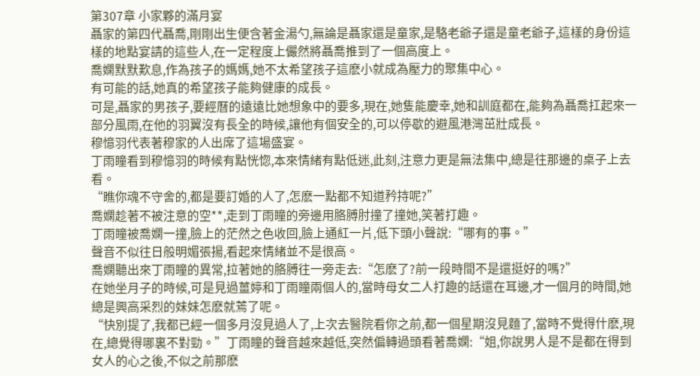第307章 小家夥的滿月宴
聶家的第四代聶喬,剛剛出生便含著金湯勺,無論是聶家還是童家,是駱老爺子還是童老爺子,這樣的身份這樣的地點宴請的這些人,在一定程度上儼然將聶喬推到了一個高度上。
喬嫻默默歎息,作為孩子的媽媽,她不太希望孩子這麽小就成為壓力的聚集中心。
有可能的話,她真的希望孩子能夠健康的成長。
可是,聶家的男孩子,要經曆的遠遠比她想象中的要多,現在,她隻能慶幸,她和訓庭都在,能夠為聶喬扛起來一部分風雨,在他的羽翼沒有長全的時候,讓他有個安全的,可以停歇的避風港灣茁壯成長。
穆憶羽代表著穆家的人出席了這場盛宴。
丁雨瞳看到穆憶羽的時候有點恍惚,本來情緒有點低迷,此刻,注意力更是無法集中,總是往那邊的桌子上去看。
“瞧你魂不守舍的,都是要訂婚的人了,怎麽一點都不知道矜持呢?”
喬嫻趁著不被注意的空**,走到丁雨瞳的旁邊用胳膊肘撞了撞她,笑著打趣。
丁雨瞳被喬嫻一撞,臉上的茫然之色收回,臉上通紅一片,低下頭小聲說:“哪有的事。”
聲音不似往日般明媚張揚,看起來情緒並不是很高。
喬嫻聽出來丁雨瞳的異常,拉著她的胳膊往一旁走去:“怎麽了?前一段時間不是還挺好的嗎?”
在她坐月子的時候,可是見過薑婷和丁雨瞳兩個人的,當時母女二人打趣的話還在耳邊,才一個月的時間,她總是興高采烈的妹妹怎麽就蔫了呢。
“快別提了,我都已經一個多月沒見過人了,上次去醫院看你之前,都一個星期沒見麵了,當時不覺得什麽,現在,總覺得哪裏不對勁。”丁雨瞳的聲音越來越低,突然偏轉過頭看著喬嫻:“姐,你說男人是不是都在得到女人的心之後,不似之前那麽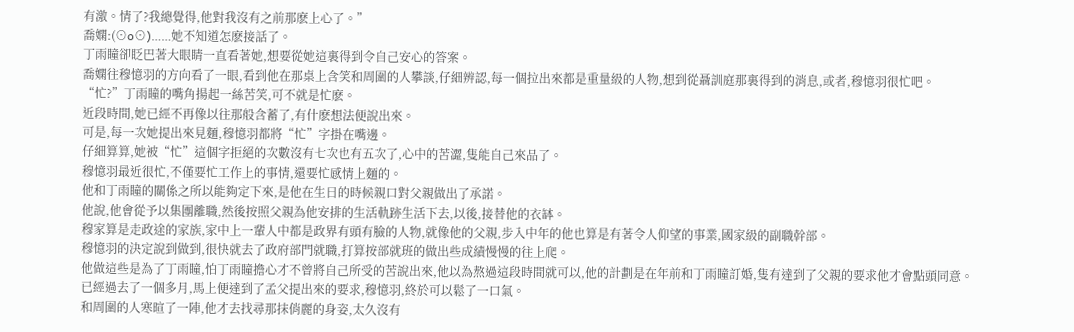有激。情了?我總覺得,他對我沒有之前那麽上心了。”
喬嫻:(⊙o⊙)……她不知道怎麽接話了。
丁雨瞳卻眨巴著大眼睛一直看著她,想要從她這裏得到令自己安心的答案。
喬嫻往穆憶羽的方向看了一眼,看到他在那桌上含笑和周圍的人攀談,仔細辨認,每一個拉出來都是重量級的人物,想到從聶訓庭那裏得到的消息,或者,穆憶羽很忙吧。
“忙?”丁雨瞳的嘴角揚起一絲苦笑,可不就是忙麽。
近段時間,她已經不再像以往那般含蓄了,有什麽想法便說出來。
可是,每一次她提出來見麵,穆憶羽都將“忙”字掛在嘴邊。
仔細算算,她被“忙”這個字拒絕的次數沒有七次也有五次了,心中的苦澀,隻能自己來品了。
穆憶羽最近很忙,不僅要忙工作上的事情,還要忙感情上麵的。
他和丁雨瞳的關係之所以能夠定下來,是他在生日的時候親口對父親做出了承諾。
他說,他會從予以集團離職,然後按照父親為他安排的生活軌跡生活下去,以後,接替他的衣缽。
穆家算是走政途的家族,家中上一輩人中都是政界有頭有臉的人物,就像他的父親,步入中年的他也算是有著令人仰望的事業,國家級的副職幹部。
穆憶羽的決定說到做到,很快就去了政府部門就職,打算按部就班的做出些成績慢慢的往上爬。
他做這些是為了丁雨瞳,怕丁雨瞳擔心才不曾將自己所受的苦說出來,他以為熬過這段時間就可以,他的計劃是在年前和丁雨瞳訂婚,隻有達到了父親的要求他才會點頭同意。
已經過去了一個多月,馬上便達到了孟父提出來的要求,穆憶羽,終於可以鬆了一口氣。
和周圍的人寒暄了一陣,他才去找尋那抹俏麗的身姿,太久沒有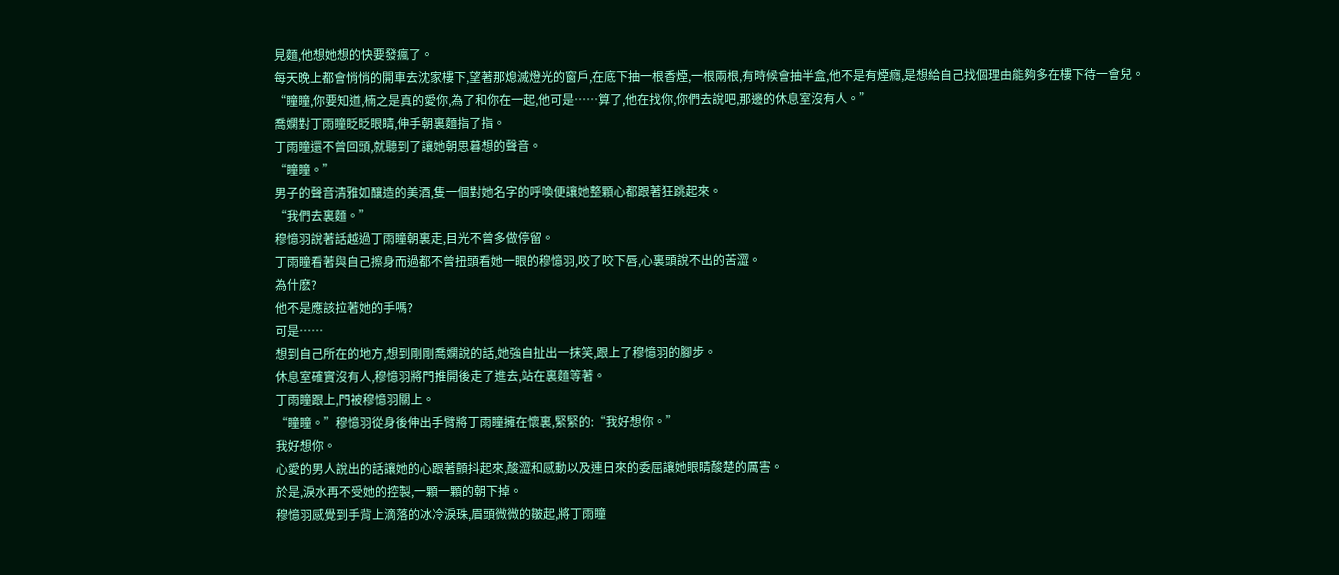見麵,他想她想的快要發瘋了。
每天晚上都會悄悄的開車去沈家樓下,望著那熄滅燈光的窗戶,在底下抽一根香煙,一根兩根,有時候會抽半盒,他不是有煙癮,是想給自己找個理由能夠多在樓下待一會兒。
“瞳瞳,你要知道,楠之是真的愛你,為了和你在一起,他可是……算了,他在找你,你們去說吧,那邊的休息室沒有人。”
喬嫻對丁雨瞳眨眨眼睛,伸手朝裏麵指了指。
丁雨瞳還不曾回頭,就聽到了讓她朝思暮想的聲音。
“瞳瞳。”
男子的聲音清雅如釀造的美酒,隻一個對她名字的呼喚便讓她整顆心都跟著狂跳起來。
“我們去裏麵。”
穆憶羽說著話越過丁雨瞳朝裏走,目光不曾多做停留。
丁雨瞳看著與自己擦身而過都不曾扭頭看她一眼的穆憶羽,咬了咬下唇,心裏頭說不出的苦澀。
為什麽?
他不是應該拉著她的手嗎?
可是……
想到自己所在的地方,想到剛剛喬嫻說的話,她強自扯出一抹笑,跟上了穆憶羽的腳步。
休息室確實沒有人,穆憶羽將門推開後走了進去,站在裏麵等著。
丁雨瞳跟上,門被穆憶羽關上。
“瞳瞳。”穆憶羽從身後伸出手臂將丁雨瞳擁在懷裏,緊緊的:“我好想你。”
我好想你。
心愛的男人說出的話讓她的心跟著顫抖起來,酸澀和感動以及連日來的委屈讓她眼睛酸楚的厲害。
於是,淚水再不受她的控製,一顆一顆的朝下掉。
穆憶羽感覺到手背上滴落的冰冷淚珠,眉頭微微的皺起,將丁雨瞳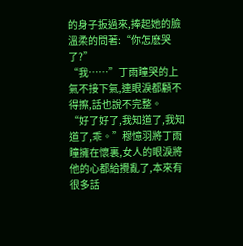的身子扳過來,捧起她的臉溫柔的問著:“你怎麽哭了?”
“我……”丁雨瞳哭的上氣不接下氣,連眼淚都顧不得擦,話也說不完整。
“好了好了,我知道了,我知道了,乖。”穆憶羽將丁雨瞳擁在懷裏,女人的眼淚將他的心都給攪亂了,本來有很多話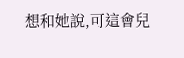想和她說,可這會兒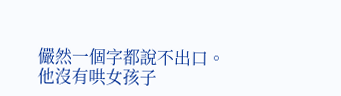儼然一個字都說不出口。
他沒有哄女孩子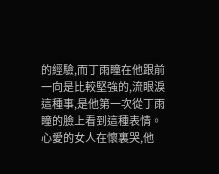的經驗,而丁雨瞳在他跟前一向是比較堅強的,流眼淚這種事,是他第一次從丁雨瞳的臉上看到這種表情。
心愛的女人在懷裏哭,他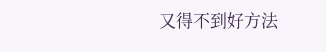又得不到好方法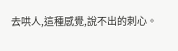去哄人,這種感覺,說不出的刺心。